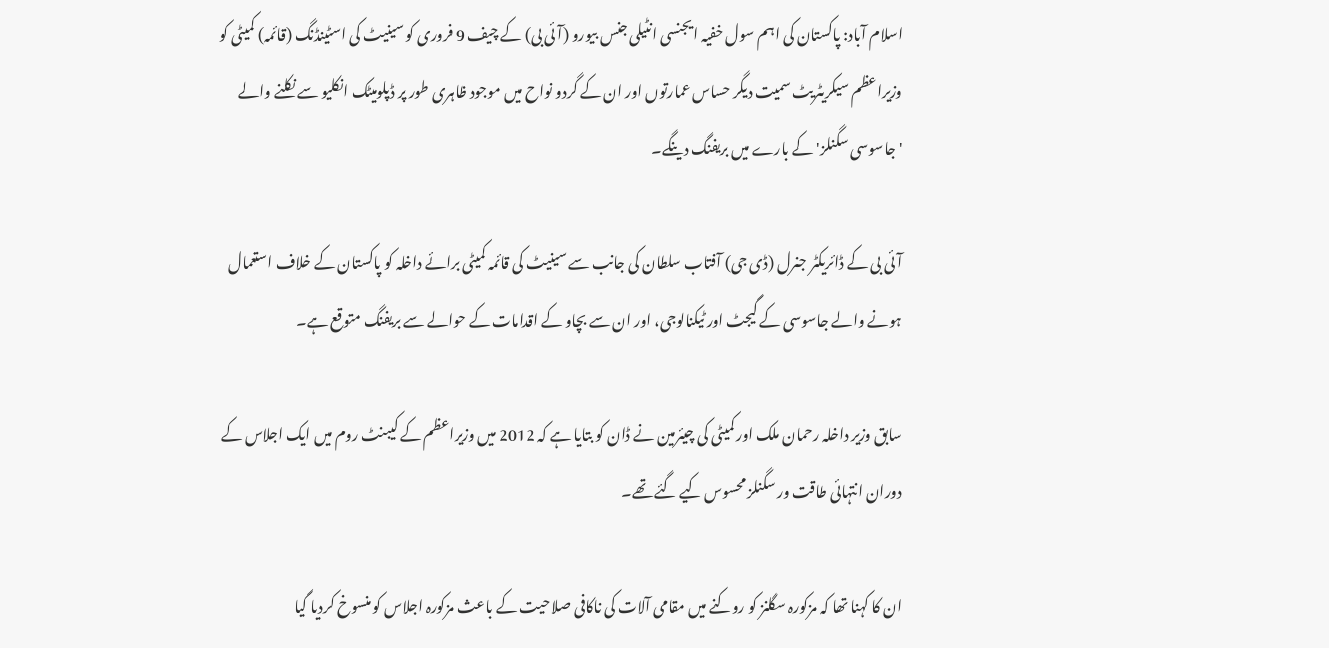اسلام آباد: پاکستان کی اہم سول خفیہ ایجنسی انٹیلی جنس بیورو (آئی بی) کے چیف 9 فروری کو سینیٹ کی اسٹینڈنگ (قائمہ) کمیٹی کو وزیراعظم سیکریٹریٹ سمیت دیگر حساس عمارتوں اور ان کے گردو نواح میں موجود ظاہری طور پر ڈپلومیٹک انکلیو سے نکلنے والے 'جاسوسی سگنلز' کے بارے میں بریفنگ دینگے۔

آئی بی کے ڈائریکٹر جنرل (ڈی جی) آفتاب سلطان کی جانب سے سینیٹ کی قائمہ کمیٹی برائے داخلہ کو پاکستان کے خلاف استعمال ہونے والے جاسوسی کے گیجٹ اور ٹیکنالوجی، اور ان سے بچاو کے اقدامات کے حوالے سے بریفنگ متوقع ہے۔

سابق وزیر داخلہ رحمان ملک اور کمیٹی کی چیئرمین نے ڈان کو بتایا ہے کہ 2012 میں وزیراعظم کے کیبنٹ روم میں ایک اجلاس کے دوران انتہائی طاقت ور سگنلز محسوس کیے گئے تھے۔

ان کا کہنا تھا کہ مزکورہ سگلنز کو روکنے میں مقامی آلات کی ناکافی صلاحیت کے باعث مزکورہ اجلاس کو منسوخ کردیا گیا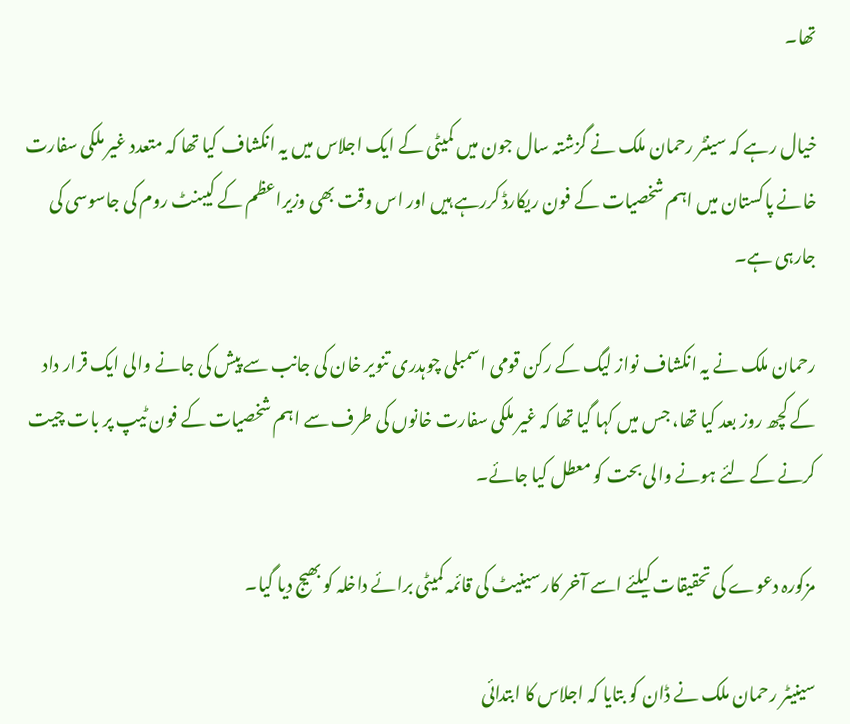تھا۔

خیال رہے کہ سینٹر رحمان ملک نے گزشتہ سال جون میں کمیٹی کے ایک اجلاس میں یہ انکشاف کیا تھا کہ متعدد غیر ملکی سفارت خانے پاکستان میں اہم شخصیات کے فون ریکارڈ کررہے ہیں اور اس وقت بھی وزیراعظم کے کیبنٹ روم کی جاسوسی کی جارہی ہے۔

رحمان ملک نے یہ انکشاف نواز لیگ کے رکن قومی اسمبلی چوہدری تنویر خان کی جانب سے پیش کی جانے والی ایک قرار داد کے کچھ روز بعد کیا تھا، جس میں کہا گیا تھا کہ غیر ملکی سفارت خانوں کی طرف سے اہم شخصیات کے فون ٹیپ پر بات چیت کرنے کے لئے ہونے والی بحت کو معطل کیا جائے۔

مزکورہ دعوے کی تحقیقات کیلئے اسے آخر کار سینیٹ کی قائمہ کمیٹی برائے داخلہ کو بھیج دیا گیا۔

سینیٹر رحمان ملک نے ڈان کو بتایا کہ اجلاس کا ابتدائی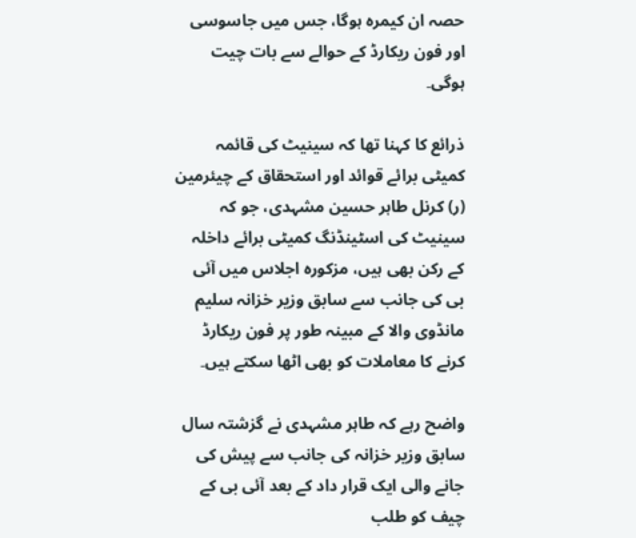حصہ ان کیمرہ ہوگا، جس میں جاسوسی اور فون ریکارڈ کے حوالے سے بات چیت ہوگی۔

ذرائع کا کہنا تھا کہ سینیٹ کی قائمہ کمیٹی برائے قوائد اور استحقاق کے چیئرمین (ر) کرنل طاہر حسین مشہدی، جو کہ سینیٹ کی اسٹینڈنگ کمیٹی برائے داخلہ کے رکن بھی ہیں، مزکورہ اجلاس میں آئی بی کی جانب سے سابق وزیر خزانہ سلیم مانڈوی والا کے مبینہ طور پر فون ریکارڈ کرنے کا معاملات کو بھی اٹھا سکتے ہیں۔

واضح رہے کہ طاہر مشہدی نے گزشتہ سال سابق وزیر خزانہ کی جانب سے پیش کی جانے والی ایک قرار داد کے بعد آئی بی کے چیف کو طلب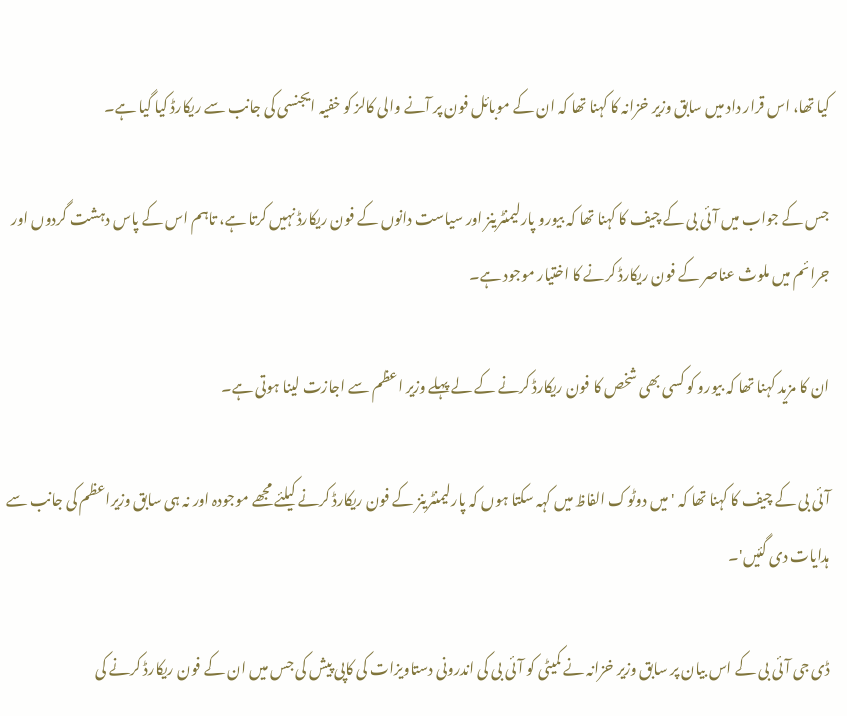کیا تھا، اس قرار داد میں سابق وزیر خزانہ کا کہنا تھا کہ ان کے موبائل فون پر آنے والی کالز کو خفیہ ایجنسی کی جانب سے ریکارڈ کیا گیا ہے۔

جس کے جواب میں آئی بی کے چیف کا کہنا تھا کہ بیورو پارلیمنٹرینز اور سیاست دانوں کے فون ریکارڈ نہیں کرتا ہے، تاہم اس کے پاس دہشت گردوں اور جرائم میں ملوث عناصر کے فون ریکارڈ کرنے کا اختیار موجود ہے۔

ان کا مزید کہنا تھا کہ بیورو کو کسی بھی شخص کا فون ریکارڈ کرنے کے لے پہلے وزیر اعظم سے اجازت لینا ہوتی ہے۔

آئی بی کے چیف کا کہنا تھا کہ 'میں دوٹوک الفاظ میں کہہ سکتا ہوں کہ پارلیمنٹرینز کے فون ریکارڈ کرنے کیلئے مجھے موجودہ اور نہ ہی سابق وزیراعظم کی جانب سے ہدایات دی گئیں'۔

ڈی جی آئی بی کے اس بیان پر سابق وزیر خزانہ نے کمیٹی کو آئی بی کی اندرونی دستاویزات کی کاپی پیش کی جس میں ان کے فون ریکارڈ کرنے کی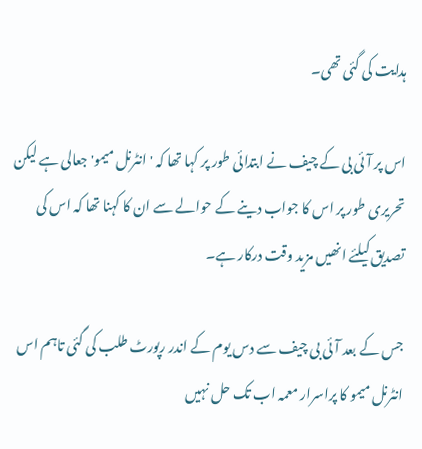ہدایت کی گئی تھی۔

اس پر آئی بی کے چیف نے ابتدائی طور پر کہا تھا کہ 'انٹرنل میمو' جعالی ہے لیکن تحریری طور پر اس کا جواب دینے کے حوالے سے ان کا کہنا تھا کہ اس کی تصدیق کیلئے انھیں مزید وقت درکار ہے۔

جس کے بعد آئی بی چیف سے دس یوم کے اندر رپورٹ طلب کی گئی تاہم اس انٹرنل میمو کا پراسرار معمہ اب تک حل نہیں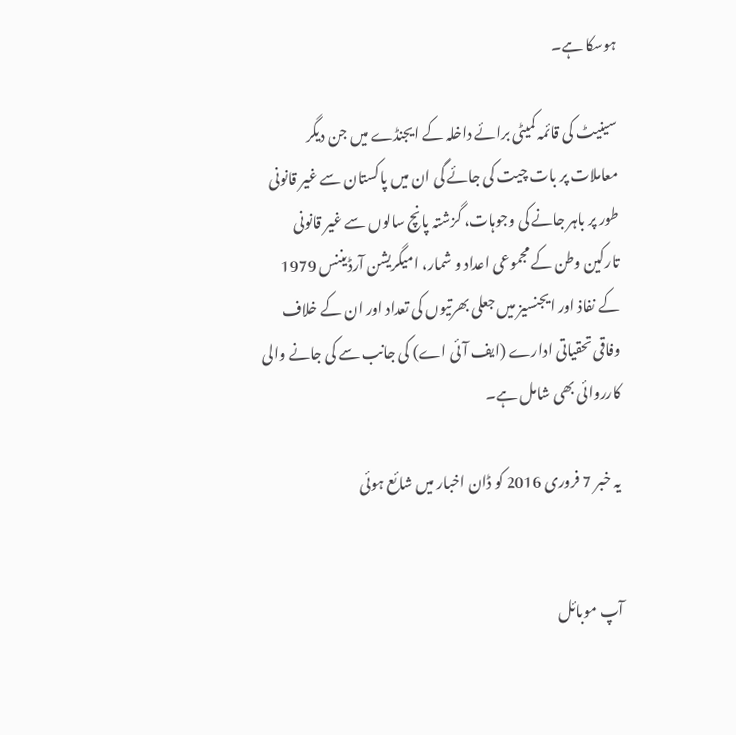ہوسکا ہے۔

سینیٹ کی قائمہ کمیٹی برائے داخلہ کے ایجنڈے میں جن دیگر معاملات پر بات چیت کی جائے گی ان میں پاکستان سے غیر قانونی طور پر باہر جانے کی وجوہات، گزشتہ پانچ سالوں سے غیر قانونی تارکین وطن کے مجموعی اعداد و شمار، امیگریشن آرڈیننس 1979 کے نفاذ اور ایجنسیز میں جعلی بھرتیوں کی تعداد اور ان کے خلاف وفاقی تحقیاتی ادارے (ایف آئی اے) کی جانب سے کی جانے والی کارروائی بھی شامل ہے۔

یہ خبر 7 فروری 2016 کو ڈان اخبار میں شائع ہوئی


آپ موبائل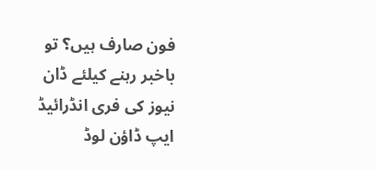فون صارف ہیں؟ تو باخبر رہنے کیلئے ڈان نیوز کی فری انڈرائیڈ ایپ ڈاؤن لوڈ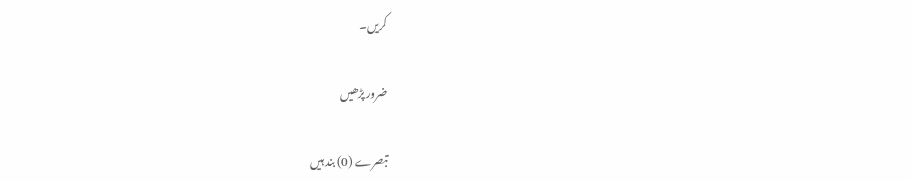کریں۔

ضرور پڑھیں

تبصرے (0) بند ہیں